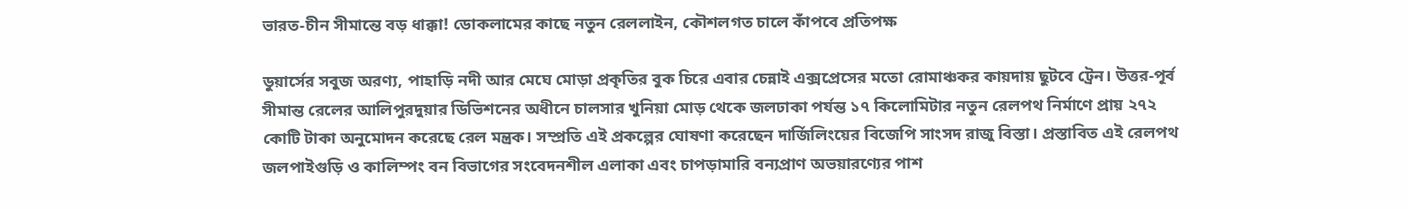ভারত-চীন সীমান্তে বড় ধাক্কা! ডোকলামের কাছে নতুন রেললাইন, কৌশলগত চালে কাঁপবে প্রতিপক্ষ

ডুয়ার্সের সবুজ অরণ্য, পাহাড়ি নদী আর মেঘে মোড়া প্রকৃতির বুক চিরে এবার চেন্নাই এক্সপ্রেসের মতো রোমাঞ্চকর কায়দায় ছুটবে ট্রেন। উত্তর-পূর্ব সীমান্ত রেলের আলিপুরদুয়ার ডিভিশনের অধীনে চালসার খুনিয়া মোড় থেকে জলঢাকা পর্যন্ত ১৭ কিলোমিটার নতুন রেলপথ নির্মাণে প্রায় ২৭২ কোটি টাকা অনুমোদন করেছে রেল মন্ত্রক। সম্প্রতি এই প্রকল্পের ঘোষণা করেছেন দার্জিলিংয়ের বিজেপি সাংসদ রাজু বিস্তা। প্রস্তাবিত এই রেলপথ জলপাইগুড়ি ও কালিম্পং বন বিভাগের সংবেদনশীল এলাকা এবং চাপড়ামারি বন্যপ্রাণ অভয়ারণ্যের পাশ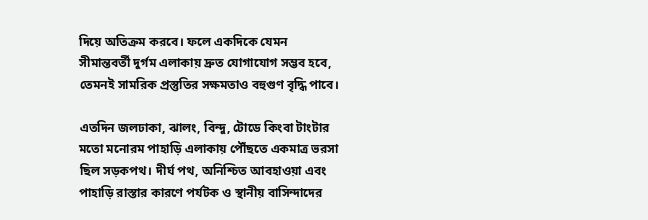দিয়ে অতিক্রম করবে। ফলে একদিকে যেমন সীমান্তবর্তী দুর্গম এলাকায় দ্রুত যোগাযোগ সম্ভব হবে, তেমনই সামরিক প্রস্তুতির সক্ষমতাও বহুগুণ বৃদ্ধি পাবে।

এতদিন জলঢাকা, ঝালং, বিন্দু, টোডে কিংবা টাংটার মতো মনোরম পাহাড়ি এলাকায় পৌঁছতে একমাত্র ভরসা ছিল সড়কপথ। দীর্ঘ পথ, অনিশ্চিত আবহাওয়া এবং পাহাড়ি রাস্তার কারণে পর্যটক ও স্থানীয় বাসিন্দাদের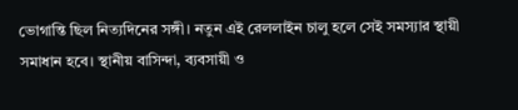ভোগান্তি ছিল নিত্যদিনের সঙ্গী। নতুন এই রেললাইন চালু হলে সেই সমস্যার স্থায়ী সমাধান হবে। স্থানীয় বাসিন্দা, ব্যবসায়ী ও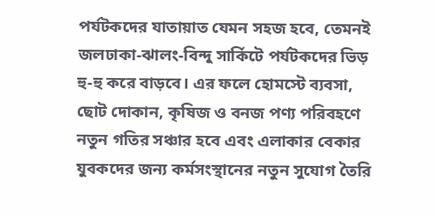পর্যটকদের যাতায়াত যেমন সহজ হবে, তেমনই জলঢাকা-ঝালং-বিন্দু সার্কিটে পর্যটকদের ভিড় হু-হু করে বাড়বে। এর ফলে হোমস্টে ব্যবসা, ছোট দোকান, কৃষিজ ও বনজ পণ্য পরিবহণে নতুন গতির সঞ্চার হবে এবং এলাকার বেকার যুবকদের জন্য কর্মসংস্থানের নতুন সুযোগ তৈরি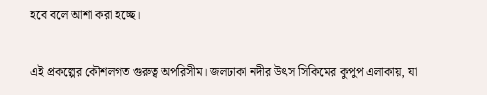হবে বলে আশা করা হচ্ছে।

এই প্রকল্পের কৌশলগত গুরুত্ব অপরিসীম। জলঢাকা নদীর উৎস সিকিমের কুপুপ এলাকায়, যা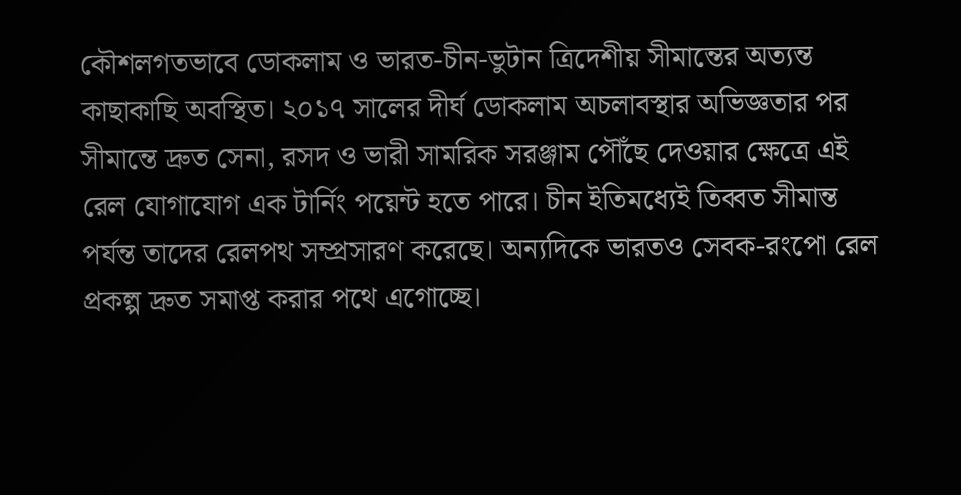কৌশলগতভাবে ডোকলাম ও ভারত-চীন-ভুটান ত্রিদেশীয় সীমান্তের অত্যন্ত কাছাকাছি অবস্থিত। ২০১৭ সালের দীর্ঘ ডোকলাম অচলাবস্থার অভিজ্ঞতার পর সীমান্তে দ্রুত সেনা, রসদ ও ভারী সামরিক সরঞ্জাম পৌঁছে দেওয়ার ক্ষেত্রে এই রেল যোগাযোগ এক টার্নিং পয়েন্ট হতে পারে। চীন ইতিমধ্যেই তিব্বত সীমান্ত পর্যন্ত তাদের রেলপথ সম্প্রসারণ করেছে। অন্যদিকে ভারতও সেবক-রংপো রেল প্রকল্প দ্রুত সমাপ্ত করার পথে এগোচ্ছে।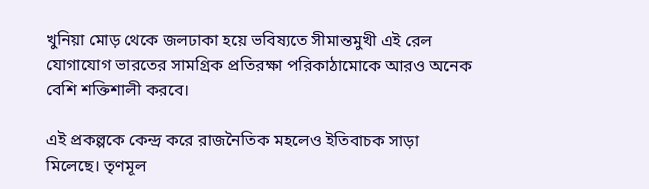খুনিয়া মোড় থেকে জলঢাকা হয়ে ভবিষ্যতে সীমান্তমুখী এই রেল যোগাযোগ ভারতের সামগ্রিক প্রতিরক্ষা পরিকাঠামোকে আরও অনেক বেশি শক্তিশালী করবে।

এই প্রকল্পকে কেন্দ্র করে রাজনৈতিক মহলেও ইতিবাচক সাড়া মিলেছে। তৃণমূল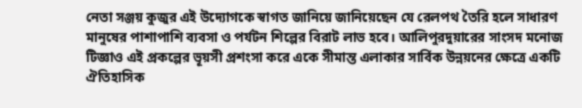নেতা সঞ্জয় কুজুর এই উদ্যোগকে স্বাগত জানিয়ে জানিয়েছেন যে রেলপথ তৈরি হলে সাধারণ মানুষের পাশাপাশি ব্যবসা ও পর্যটন শিল্পের বিরাট লাভ হবে। আলিপুরদুয়ারের সাংসদ মনোজ টিজ্ঞাও এই প্রকল্পের ভূয়সী প্রশংসা করে একে সীমান্ত এলাকার সার্বিক উন্নয়নের ক্ষেত্রে একটি ঐতিহাসিক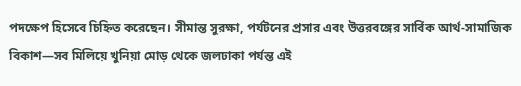পদক্ষেপ হিসেবে চিহ্নিত করেছেন। সীমান্ত সুরক্ষা, পর্যটনের প্রসার এবং উত্তরবঙ্গের সার্বিক আর্থ-সামাজিক বিকাশ—সব মিলিয়ে খুনিয়া মোড় থেকে জলঢাকা পর্যন্ত এই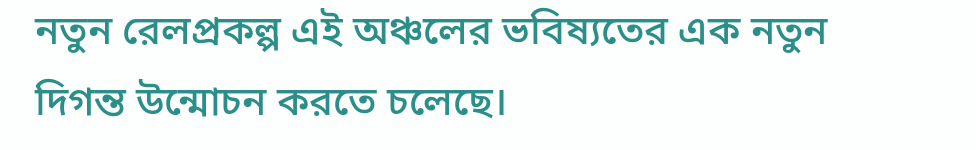নতুন রেলপ্রকল্প এই অঞ্চলের ভবিষ্যতের এক নতুন দিগন্ত উন্মোচন করতে চলেছে।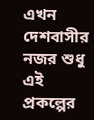এখন দেশবাসীর নজর শুধু এই প্রকল্পের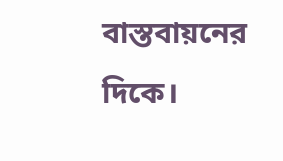বাস্তবায়নের দিকে।